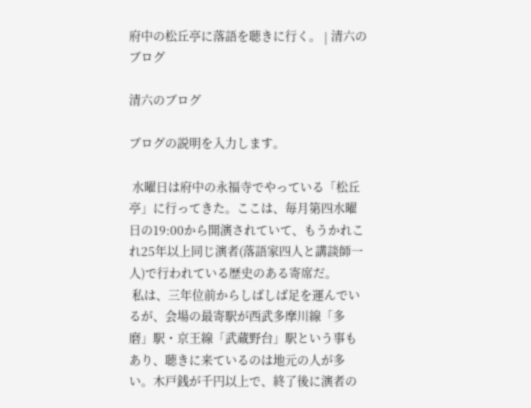府中の松丘亭に落語を聴きに行く。 | 清六のブログ

清六のブログ

ブログの説明を入力します。

 水曜日は府中の永福寺でやっている「松丘亭」に行ってきた。ここは、毎月第四水曜日の19:00から開演されていて、もうかれこれ25年以上同じ演者(落語家四人と講談師一人)で行われている歴史のある寄席だ。
 私は、三年位前からしばしば足を運んでいるが、会場の最寄駅が西武多摩川線「多磨」駅・京王線「武蔵野台」駅という事もあり、聴きに来ているのは地元の人が多い。木戸銭が千円以上で、終了後に演者の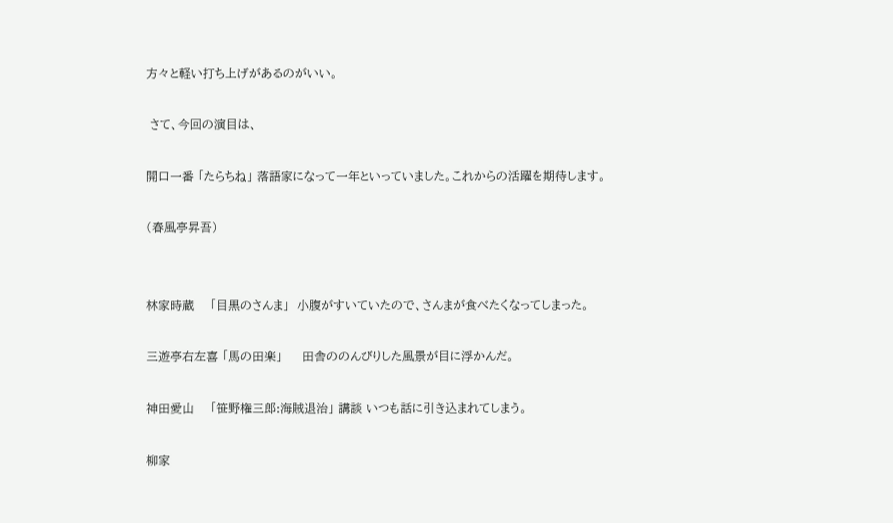方々と軽い打ち上げがあるのがいい。

 さて、今回の演目は、

開口一番 「たらちね」 落語家になって一年といっていました。これからの活躍を期待します。

(春風亭昇吾)


林家時蔵    「目黒のさんま」  小腹がすいていたので、さんまが食べたくなってしまった。

三遊亭右左喜 「馬の田楽」     田舎ののんびりした風景が目に浮かんだ。

神田愛山    「笹野権三郎:海賊退治」 講談 いつも話に引き込まれてしまう。

柳家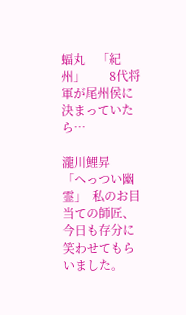蝠丸    「紀州」        8代将軍が尾州侯に決まっていたら…

瀧川鯉昇    「へっつい幽霊」  私のお目当ての師匠、今日も存分に笑わせてもらいました。